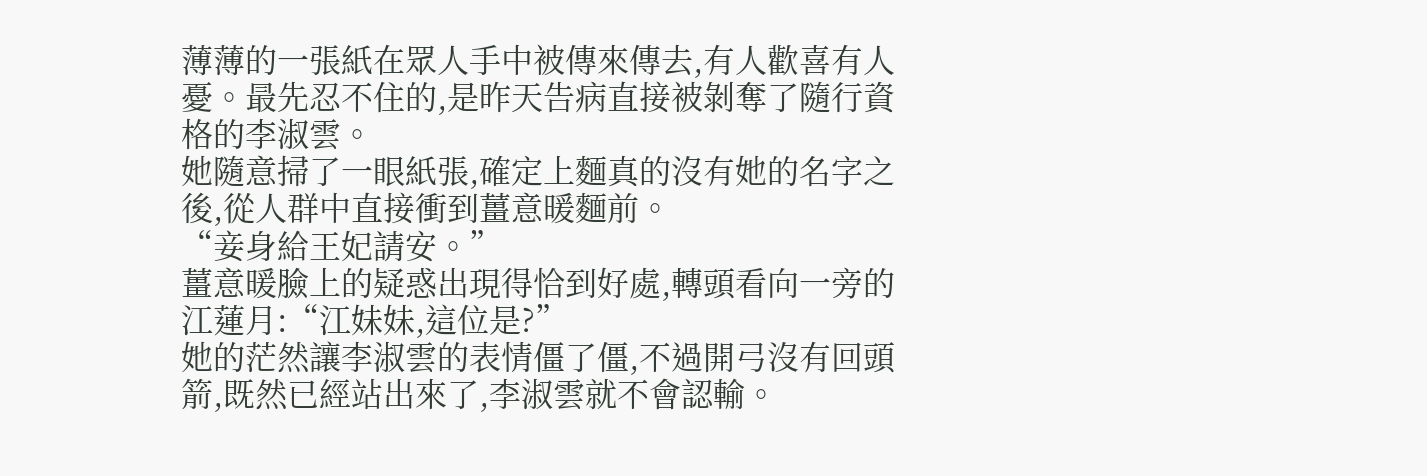薄薄的一張紙在眾人手中被傳來傳去,有人歡喜有人憂。最先忍不住的,是昨天告病直接被剝奪了隨行資格的李淑雲。
她隨意掃了一眼紙張,確定上麵真的沒有她的名字之後,從人群中直接衝到薑意暖麵前。
“妾身給王妃請安。”
薑意暖臉上的疑惑出現得恰到好處,轉頭看向一旁的江蓮月:“江妹妹,這位是?”
她的茫然讓李淑雲的表情僵了僵,不過開弓沒有回頭箭,既然已經站出來了,李淑雲就不會認輸。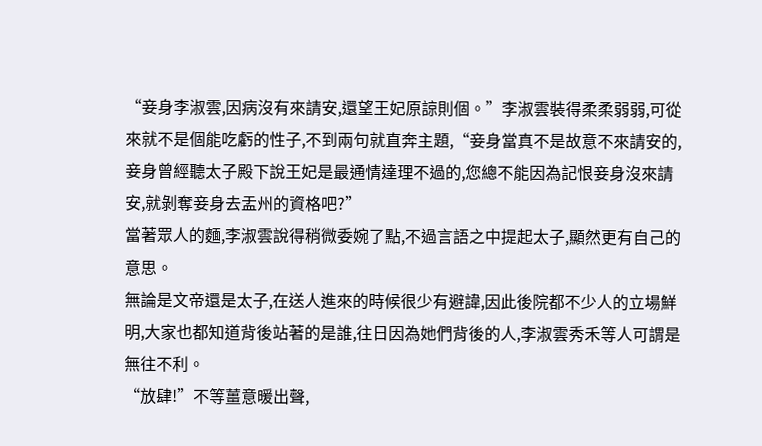“妾身李淑雲,因病沒有來請安,還望王妃原諒則個。”李淑雲裝得柔柔弱弱,可從來就不是個能吃虧的性子,不到兩句就直奔主題,“妾身當真不是故意不來請安的,妾身曾經聽太子殿下說王妃是最通情達理不過的,您總不能因為記恨妾身沒來請安,就剝奪妾身去盂州的資格吧?”
當著眾人的麵,李淑雲說得稍微委婉了點,不過言語之中提起太子,顯然更有自己的意思。
無論是文帝還是太子,在送人進來的時候很少有避諱,因此後院都不少人的立場鮮明,大家也都知道背後站著的是誰,往日因為她們背後的人,李淑雲秀禾等人可謂是無往不利。
“放肆!”不等薑意暖出聲,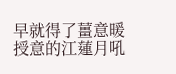早就得了薑意暖授意的江蓮月吼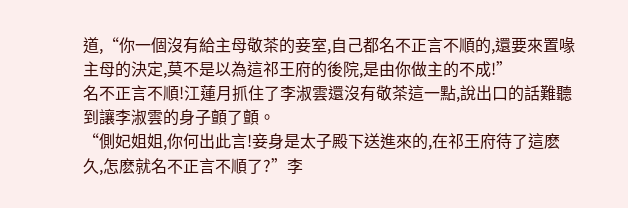道,“你一個沒有給主母敬茶的妾室,自己都名不正言不順的,還要來置喙主母的決定,莫不是以為這祁王府的後院,是由你做主的不成!”
名不正言不順!江蓮月抓住了李淑雲還沒有敬茶這一點,說出口的話難聽到讓李淑雲的身子顫了顫。
“側妃姐姐,你何出此言!妾身是太子殿下送進來的,在祁王府待了這麽久,怎麽就名不正言不順了?”李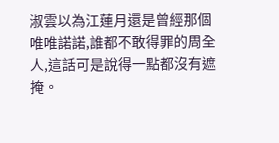淑雲以為江蓮月還是曾經那個唯唯諾諾,誰都不敢得罪的周全人,這話可是說得一點都沒有遮掩。